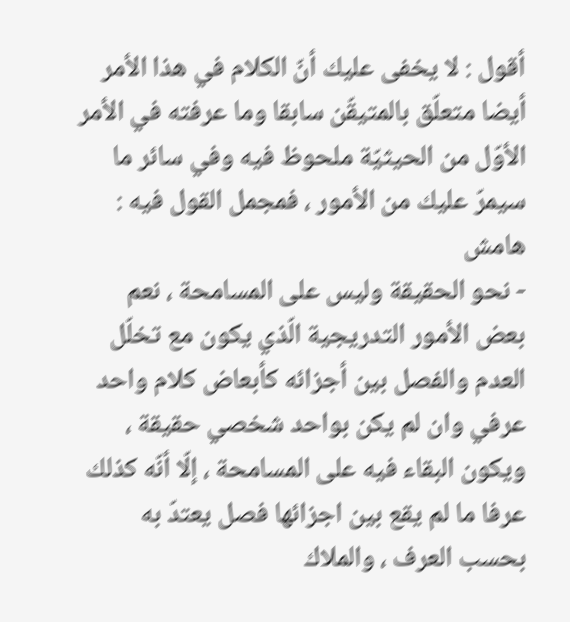أقول : لا يخفى عليك أنّ الكلام في هذا الأمر أيضا متعلّق بالمتيقّن سابقا وما عرفته في الأمر الأوّل من الحيثيّة ملحوظ فيه وفي سائر ما سيمرّ عليك من الأمور ، فمجمل القول فيه :
هامش
- نحو الحقيقة وليس على المسامحة ، نعم بعض الأمور التدريجية الّذي يكون مع تخلّل العدم والفصل بين أجزائه كأبعاض كلام واحد عرفي وان لم يكن بواحد شخصي حقيقة ، ويكون البقاء فيه على المسامحة ، إلّا أنّه كذلك عرفا ما لم يقع بين اجزائها فصل يعتدّ به بحسب العرف ، والملاك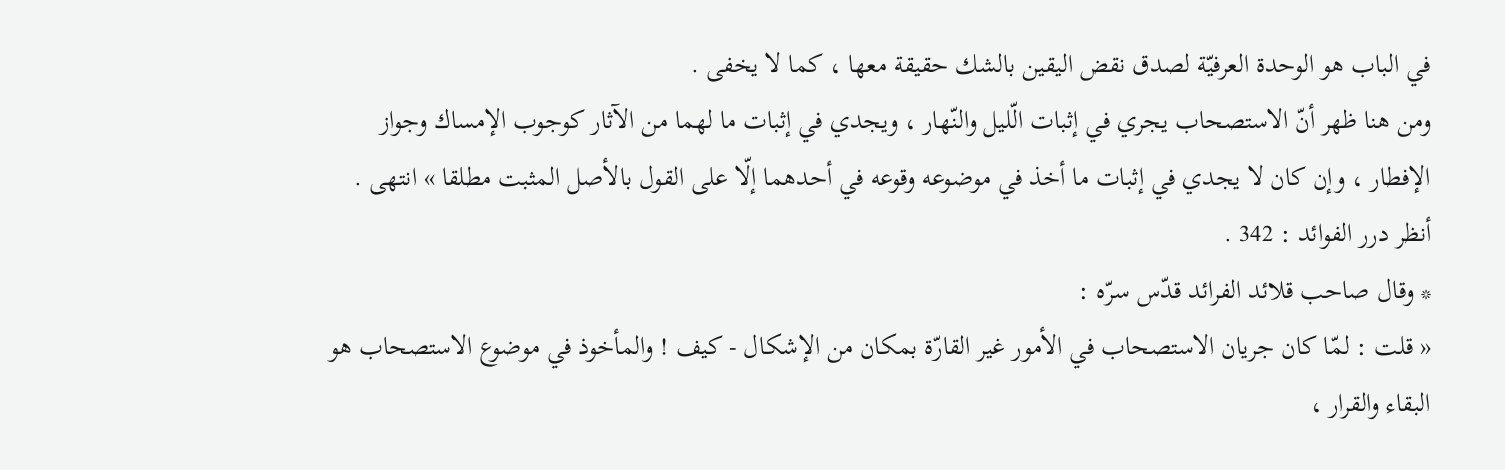في الباب هو الوحدة العرفيّة لصدق نقض اليقين بالشك حقيقة معها ، كما لا يخفى .
ومن هنا ظهر أنّ الاستصحاب يجري في إثبات الّليل والنّهار ، ويجدي في إثبات ما لهما من الآثار كوجوب الإمساك وجواز الإفطار ، وإن كان لا يجدي في إثبات ما أخذ في موضوعه وقوعه في أحدهما إلّا على القول بالأصل المثبت مطلقا » انتهى . أنظر درر الفوائد : 342 .
* وقال صاحب قلائد الفرائد قدّس سرّه :
« قلت : لمّا كان جريان الاستصحاب في الأمور غير القارّة بمكان من الإشكال - كيف ! والمأخوذ في موضوع الاستصحاب هو البقاء والقرار ،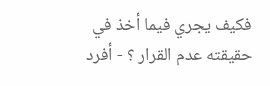فكيف يجري فيما أخذ في حقيقته عدم القرار ؟ - أفرد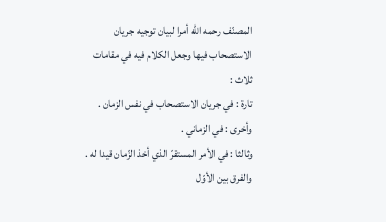المصنّف رحمه اللّه أمرا لبيان توجيه جريان الاستصحاب فيها وجعل الكلام فيه في مقامات ثلاث :
تارة : في جريان الاستصحاب في نفس الزمان .
وأخرى : في الزماني .
وثالثا : في الأمر المستقرّ الذي أخذ الزّمان قيدا له .
والفرق بين الأوّل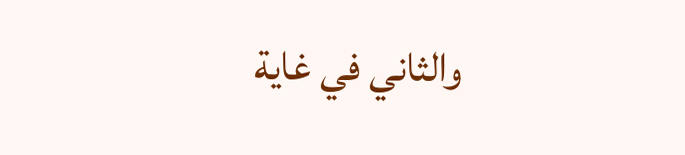والثاني في غاية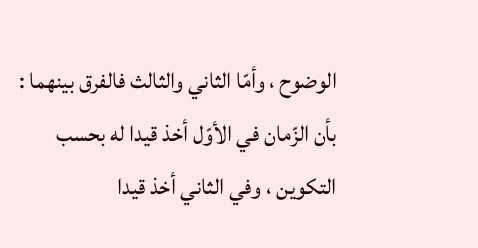الوضوح ، وأمّا الثاني والثالث فالفرق بينهما : بأن الزّمان في الأوّل أخذ قيدا له بحسب التكوين ، وفي الثاني أخذ قيدا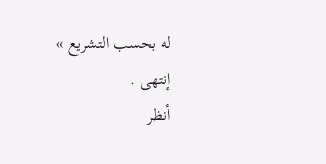له بحسب التشريع » إنتهى .
أنظر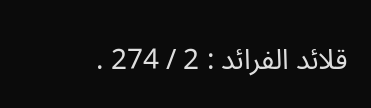قلائد الفرائد : 2 / 274 .